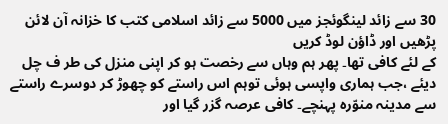30 سے زائد لینگوئجز میں 5000 سے زائد اسلامی کتب کا خزانہ آن لائن پڑھیں اور ڈاؤن لوڈ کریں
کے لئے کافی تھا۔ پھر ہم وہاں سے رخصت ہو کر اپنی منزل کی طر ف چل دیئے ،جب ہماری واپسی ہوئی توہم اس راستے کو چھوڑ کر دوسرے راستے سے مدینہ منوّرہ پہنچے۔ کافی عرصہ گزر گیا اور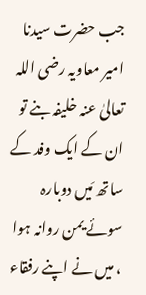جب حضرت سیدنا امیر معاویہ رضی اللہ تعالیٰ عنہ خلیفہ بنے تو ان کے ایک وفد کے ساتھ مَیں دوبارہ سوئے یمن روانہ ہوا ، میں نے اپنے رفقاء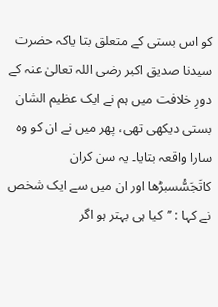کو اس بستی کے متعلق بتا یاکہ حضرت سیدنا صدیق اکبر رضی اللہ تعالیٰ عنہ کے دورِ خلافت میں ہم نے ایک عظیم الشان بستی دیکھی تھی، پھر میں نے ان کو وہ سارا واقعہ بتایا۔ یہ سن کران کاتَجَسُّسبڑھا اور ان میں سے ایک شخص نے کہا : ’’کیا ہی بہتر ہو اگر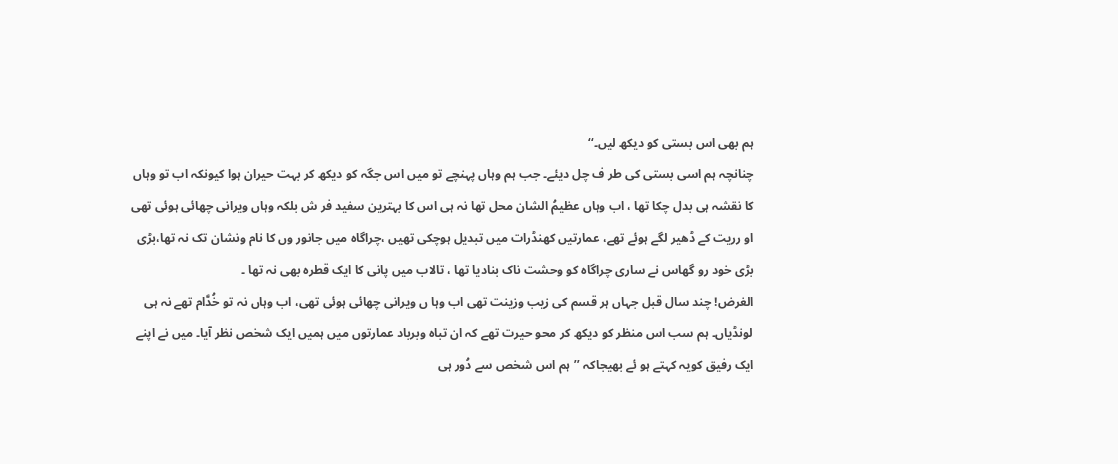ہم بھی اس بستی کو دیکھ لیں۔‘‘
چنانچہ ہم اسی بستی کی طر ف چل دیئے۔ جب ہم وہاں پہنچے تو میں اس جگہ کو دیکھ کر بہت حیران ہوا کیونکہ اب تو وہاں کا نقشہ ہی بدل چکا تھا ، اب وہاں عظیمُ الشان محل تھا نہ ہی اس کا بہترین سفید فر ش بلکہ وہاں ویرانی چھائی ہوئی تھی او رریت کے ڈھیر لگے ہوئے تھے، عمارتیں کھنڈرات میں تبدیل ہوچکی تھیں ،چراگاہ میں جانور وں کا نام ونشان تک نہ تھا،بڑی بڑی خود رو گھاس نے ساری چراگاہ کو وحشت ناک بنادیا تھا ، تالاب میں پانی کا ایک قطرہ بھی نہ تھا ۔
الغرض! چند سال قبل جہاں ہر قسم کی زیب وزینت تھی اب وہا ں ویرانی چھائی ہوئی تھی، اب وہاں نہ تو خُدَّام تھے نہ ہی لونڈیاں۔ ہم سب اس منظر کو دیکھ کر محو حیرت تھے کہ ان تباہ وبرباد عمارتوں میں ہمیں ایک شخص نظر آیا۔ میں نے اپنے ایک رفیق کویہ کہتے ہو ئے بھیجاکہ ’’ہم اس شخص سے دُور ہی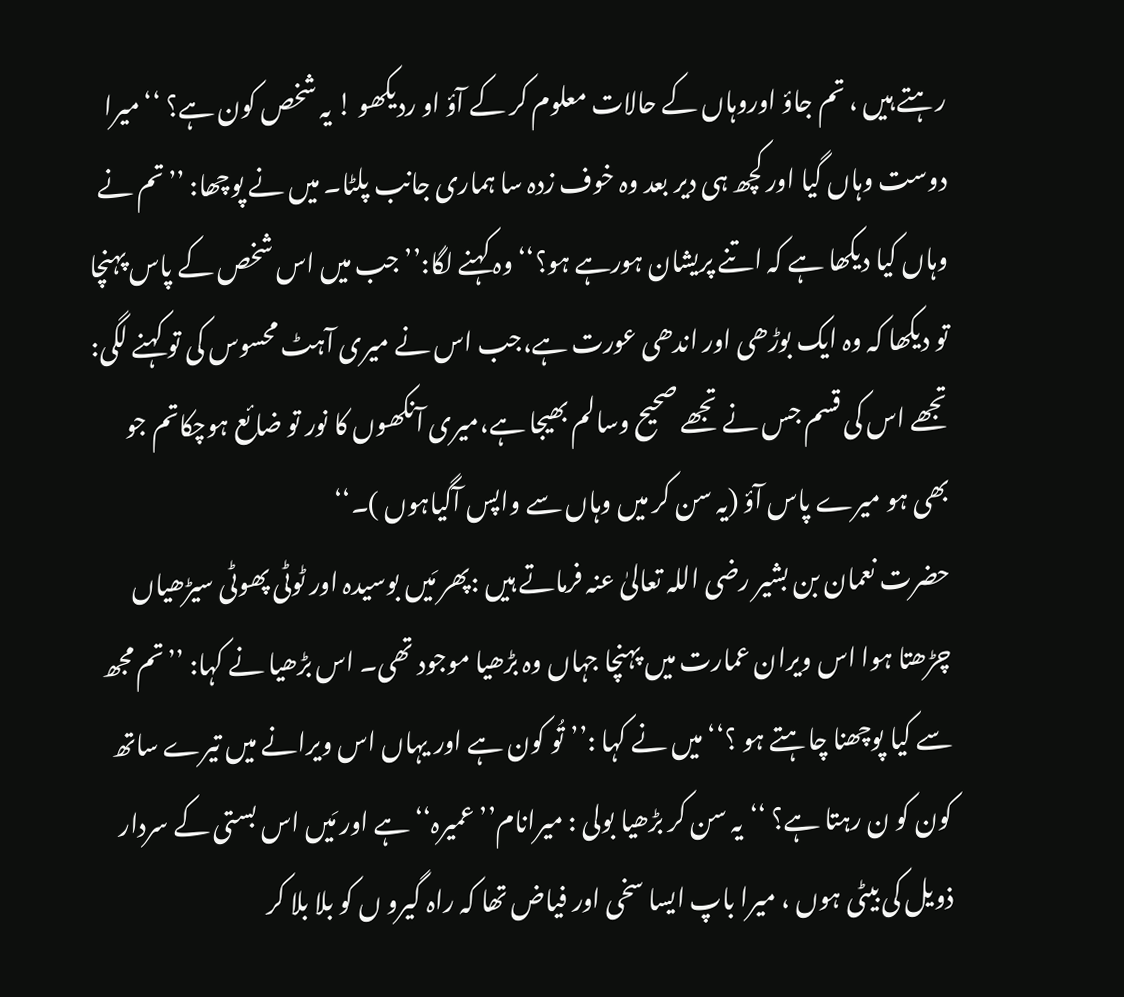رہتے ہیں ، تم جاؤ اوروہاں کے حالات معلوم کر کے آؤ او ردیکھو ! یہ شخص کون ہے؟ ‘‘میرا دوست وہاں گیا اور کچھ ہی دیر بعد وہ خوف زدہ سا ہماری جانب پلٹا۔ میں نے پوچھا: ’’تم نے وہاں کیا دیکھا ہے کہ اتنے پریشان ہورہے ہو؟‘‘ وہ کہنے لگا:’’جب میں اس شخص کے پاس پہنچا تو دیکھا کہ وہ ایک بوڑھی اور اندھی عورت ہے،جب اس نے میری آہٹ محسوس کی تو کہنے لگی: تجھے اس کی قسم جس نے تجھے صحیح وسالم بھیجا ہے،میری آنکھوں کا نور تو ضائع ہوچکاتم جو بھی ہو میرے پاس آؤ (یہ سن کر میں وہاں سے واپس آگیاہوں )۔‘‘
حضرت نعمان بن بشیر رضی اللہ تعالیٰ عنہ فرماتے ہیں :پھر مَیں بوسیدہ اور ٹوٹی پھوٹی سیڑھیاں چڑھتا ہوا اس ویران عمارت میں پہنچا جہاں وہ بڑھیا موجود تھی۔ اس بڑھیا نے کہا: ’’تم مجھ سے کیا پوچھنا چاہتے ہو ؟‘‘ میں نے کہا :’’تُو کون ہے اور یہاں اس ویرانے میں تیرے ساتھ کون کو ن رہتا ہے؟ ‘‘یہ سن کر بڑھیا بولی : میرانام’’ عمیرہ‘‘ ہے اور مَیں اس بستی کے سردار ذویل کی بیٹی ہوں ، میرا باپ ایسا سخی اور فیاض تھا کہ راہ گیرو ں کو بلا بلا کر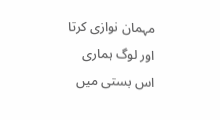مہمان نوازی کرتا اور لوگ ہماری اس بستی میں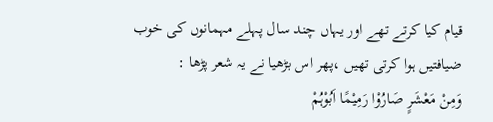قیام کیا کرتے تھے اور یہاں چند سال پہلے مہمانوں کی خوب ضیافتیں ہوا کرتی تھیں ،پھر اس بڑھیا نے یہ شعر پڑھا :
وَمِنْ مَعْشَرٍ صَارُوْا رَمِیْمًا اَبُوْہُمْ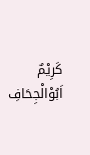کَرِیْمٌ اَبُوْالْجِحَافِ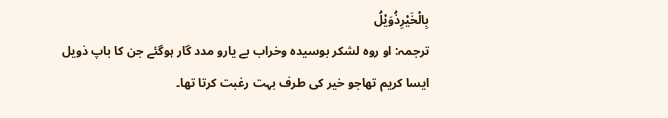بِالْخَیْرِذُوَیْلُ
ترجمہ: او روہ لشکر بوسیدہ وخراب بے یارو مدد گار ہوگئے جن کا باپ ذویل ایسا کریم تھاجو خیر کی طرف بہت رغبت کرتا تھا۔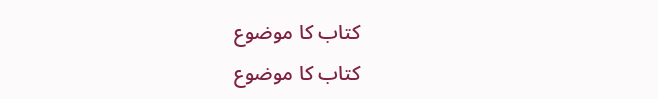کتاب کا موضوع
کتاب کا موضوع